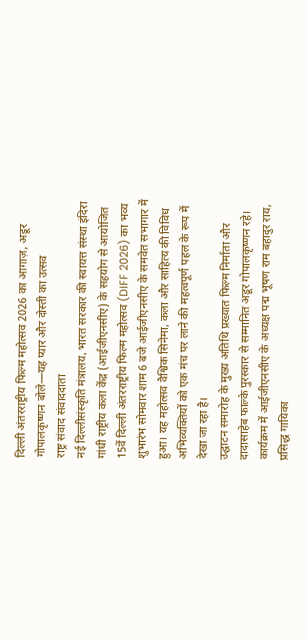दिल्ली अंतरराष्ट्रीय फिल्म महोत्सव 2026 का आगाज़, अडूर गोपालकृष्णन बोले—यह प्यार और दोस्ती का उत्सव
राष्ट्र संवाद संवाददाता
नई दिल्लीसंस्कृति मंत्रालय, भारत सरकार की स्वायत्त संस्था इंदिरा गांधी राष्ट्रीय कला केंद्र (आईजीएनसीए) के सहयोग से आयोजित 15वें दिल्ली अंतरराष्ट्रीय फिल्म महोत्सव (DIFF 2026) का भव्य शुभारंभ सोमवार शाम 6 बजे आईजीएनसीए के समवेत सभागार में हुआ। यह महोत्सव वैश्विक सिनेमा, कला और साहित्य की विविध अभिव्यक्तियों को एक मंच पर लाने की महत्वपूर्ण पहल के रूप में देखा जा रहा है।
उद्घाटन समारोह के मुख्य अतिथि प्रख्यात फिल्म निर्माता और दादासाहेब फाल्के पुरस्कार से सम्मानित अडूर गोपालकृष्णन रहे। कार्यक्रम में आईजीएनसीए के अध्यक्ष पद्म भूषण राम बहादुर राय, प्रसिद्ध गायिका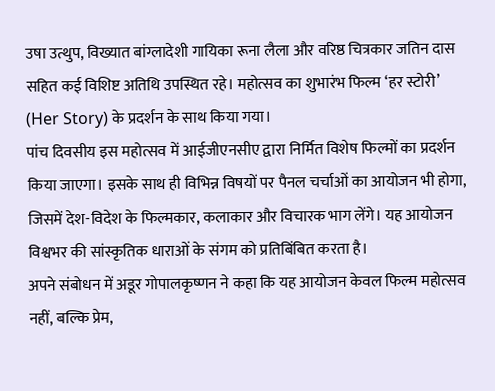उषा उत्थुप, विख्यात बांग्लादेशी गायिका रूना लैला और वरिष्ठ चित्रकार जतिन दास सहित कई विशिष्ट अतिथि उपस्थित रहे। महोत्सव का शुभारंभ फिल्म ‘हर स्टोरी’ (Her Story) के प्रदर्शन के साथ किया गया।
पांच दिवसीय इस महोत्सव में आईजीएनसीए द्वारा निर्मित विशेष फिल्मों का प्रदर्शन किया जाएगा। इसके साथ ही विभिन्न विषयों पर पैनल चर्चाओं का आयोजन भी होगा, जिसमें देश-विदेश के फिल्मकार, कलाकार और विचारक भाग लेंगे। यह आयोजन विश्वभर की सांस्कृतिक धाराओं के संगम को प्रतिबिंबित करता है।
अपने संबोधन में अडूर गोपालकृष्णन ने कहा कि यह आयोजन केवल फिल्म महोत्सव नहीं, बल्कि प्रेम,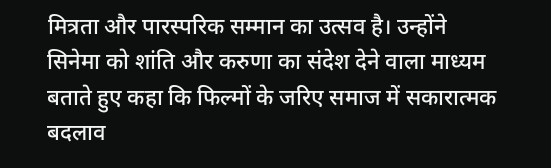मित्रता और पारस्परिक सम्मान का उत्सव है। उन्होंने सिनेमा को शांति और करुणा का संदेश देने वाला माध्यम बताते हुए कहा कि फिल्मों के जरिए समाज में सकारात्मक बदलाव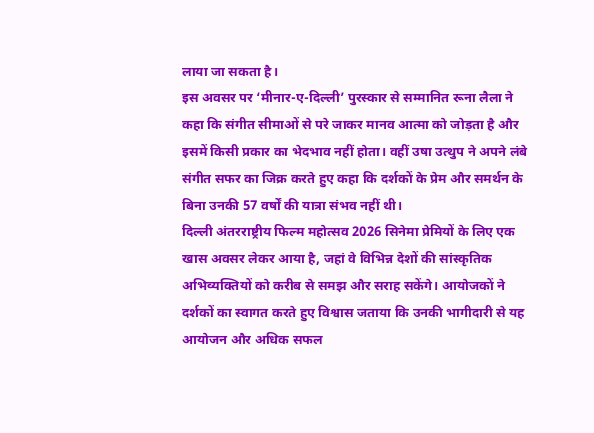लाया जा सकता है।
इस अवसर पर ‘मीनार-ए-दिल्ली’ पुरस्कार से सम्मानित रूना लैला ने कहा कि संगीत सीमाओं से परे जाकर मानव आत्मा को जोड़ता है और इसमें किसी प्रकार का भेदभाव नहीं होता। वहीं उषा उत्थुप ने अपने लंबे संगीत सफर का जिक्र करते हुए कहा कि दर्शकों के प्रेम और समर्थन के बिना उनकी 57 वर्षों की यात्रा संभव नहीं थी।
दिल्ली अंतरराष्ट्रीय फिल्म महोत्सव 2026 सिनेमा प्रेमियों के लिए एक खास अवसर लेकर आया है, जहां वे विभिन्न देशों की सांस्कृतिक अभिव्यक्तियों को करीब से समझ और सराह सकेंगे। आयोजकों ने दर्शकों का स्वागत करते हुए विश्वास जताया कि उनकी भागीदारी से यह आयोजन और अधिक सफल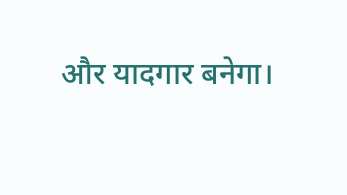और यादगार बनेगा।